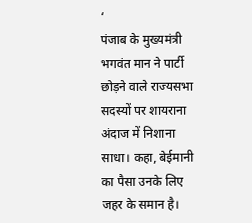‘
पंजाब के मुख्यमंत्री भगवंत मान ने पार्टी छोड़ने वाले राज्यसभा सदस्यों पर शायराना अंदाज में निशाना साधा। कहा, बेईमानी का पैसा उनके लिए जहर के समान है।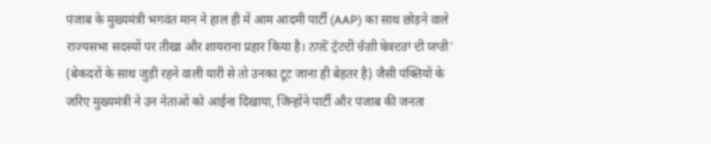पंजाब के मुख्यमंत्री भगवंत मान ने हाल ही में आम आदमी पार्टी (AAP) का साथ छोड़ने वाले राज्यसभा सदस्यों पर तीखा और शायराना प्रहार किया है। ਨਾਲ਼ੋਂ ਟੁੱਟਦੀ ਚੰਗੀ ਬੇਕਦਰਾਂ ਦੀ ਯਾਰੀ’ (बेकदरों के साथ जुड़ी रहने वाली यारी से तो उनका टूट जाना ही बेहतर है) जैसी पंक्तियों के जरिए मुख्यमंत्री ने उन नेताओं को आईना दिखाया, जिन्होंने पार्टी और पंजाब की जनता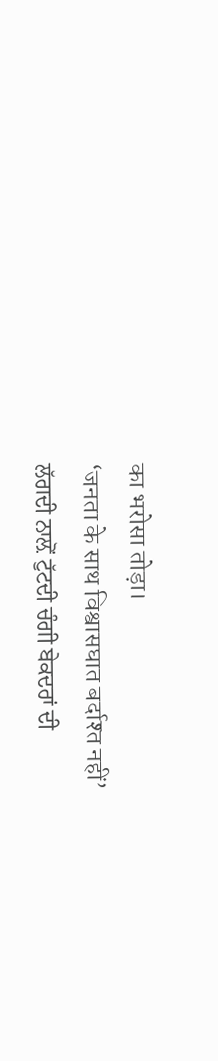का भरोसा तोड़ा।
‘जनता के साथ विश्वासघात बर्दाश्त नहीं’
ਲੱਗਦੀ ਨਾਲ਼ੋਂ ਟੁੱਟਦੀ ਚੰਗੀ ਬੇਕਦਰਾਂ ਦੀ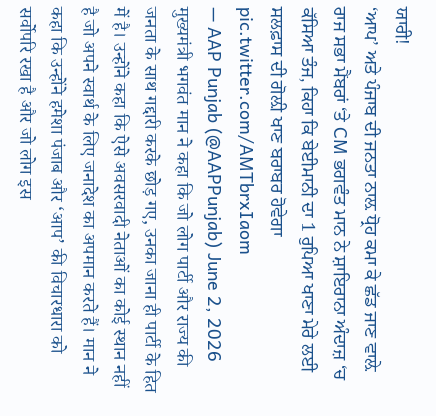ਯਾਰੀ!
‘ਆਪ’ ਅਤੇ ਪੰਜਾਬ ਦੀ ਜਨਤਾ ਨਾਲ਼ ਧ੍ਰੋਹ ਕਮਾ ਕੇ ਛੱਡ ਜਾਣ ਵਾਲ਼ੇ ਰਾਜ ਸਭਾ ਮੈਂਬਰਾਂ ‘ਤੇ CM ਭਗਵੰਤ ਮਾਨ ਨੇ ਸ਼ਾਇਰਾਨਾ ਅੰਦਾਜ਼ ‘ਚ ਕੱਸਿਆ ਤੰਜ, ਕਿਹਾ ਕਿ ਬੇਈਮਾਨੀ ਦਾ 1 ਰੁਪਿਆ ਖਾਣਾ ਮੇਰੇ ਲਈ ਸਲਫ਼ਾਸ ਦੀ ਗੋਲ਼ੀ ਖਾਣ ਬਰਾਬਰ ਹੋਵੇਗਾ pic.twitter.com/AMTbrxIaom
— AAP Punjab (@AAPPunjab) June 2, 2026
मुख्यमंत्री भगवंत मान ने कहा कि जो लोग पार्टी और राज्य की जनता के साथ गद्दारी करके छोड़ गए, उनका जाना ही पार्टी के हित में है। उन्होंने कहा कि ऐसे अवसरवादी नेताओं का कोई स्थान नहीं है जो अपने स्वार्थ के लिए जनादेश का अपमान करते हैं। मान ने कहा कि उन्होंने हमेशा पंजाब और ‘आप’ की विचारधारा को सर्वोपरि रखा है और जो लोग इस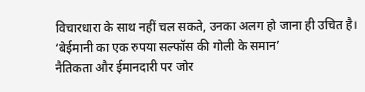विचारधारा के साथ नहीं चल सकते, उनका अलग हो जाना ही उचित है।
‘बेईमानी का एक रुपया सल्फॉस की गोली के समान’
नैतिकता और ईमानदारी पर जोर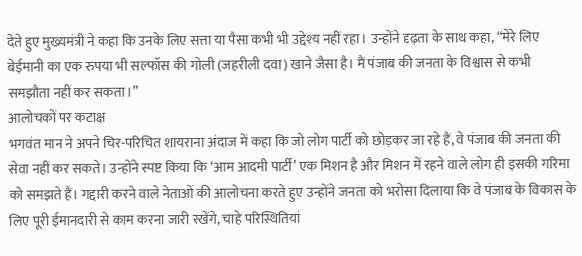देते हुए मुख्यमंत्री ने कहा कि उनके लिए सत्ता या पैसा कभी भी उद्देश्य नहीं रहा। उन्होंने दृढ़ता के साथ कहा, “मेरे लिए बेईमानी का एक रुपया भी सल्फॉस की गोली (जहरीली दवा) खाने जैसा है। मैं पंजाब की जनता के विश्वास से कभी समझौता नहीं कर सकता।”
आलोचकों पर कटाक्ष
भगवंत मान ने अपने चिर-परिचित शायराना अंदाज में कहा कि जो लोग पार्टी को छोड़कर जा रहे हैं, वे पंजाब की जनता की सेवा नहीं कर सकते। उन्होंने स्पष्ट किया कि ‘आम आदमी पार्टी’ एक मिशन है और मिशन में रहने वाले लोग ही इसकी गरिमा को समझते हैं। गद्दारी करने वाले नेताओं की आलोचना करते हुए उन्होंने जनता को भरोसा दिलाया कि वे पंजाब के विकास के लिए पूरी ईमानदारी से काम करना जारी रखेंगे, चाहे परिस्थितियां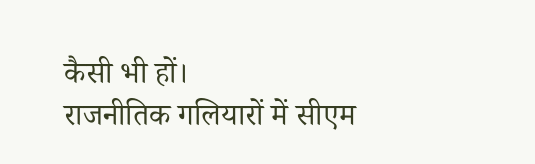कैसी भी हों।
राजनीतिक गलियारों में सीएम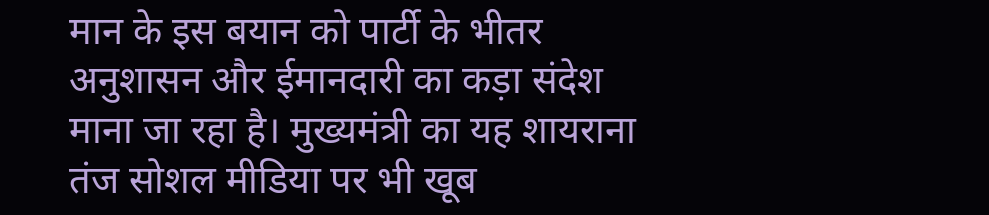मान के इस बयान को पार्टी के भीतर अनुशासन और ईमानदारी का कड़ा संदेश माना जा रहा है। मुख्यमंत्री का यह शायराना तंज सोशल मीडिया पर भी खूब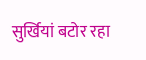सुर्खियां बटोर रहा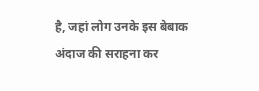है, जहां लोग उनके इस बेबाक अंदाज की सराहना कर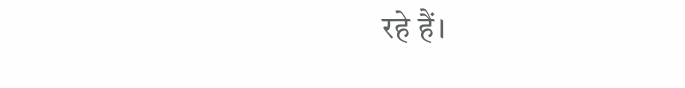रहे हैं।